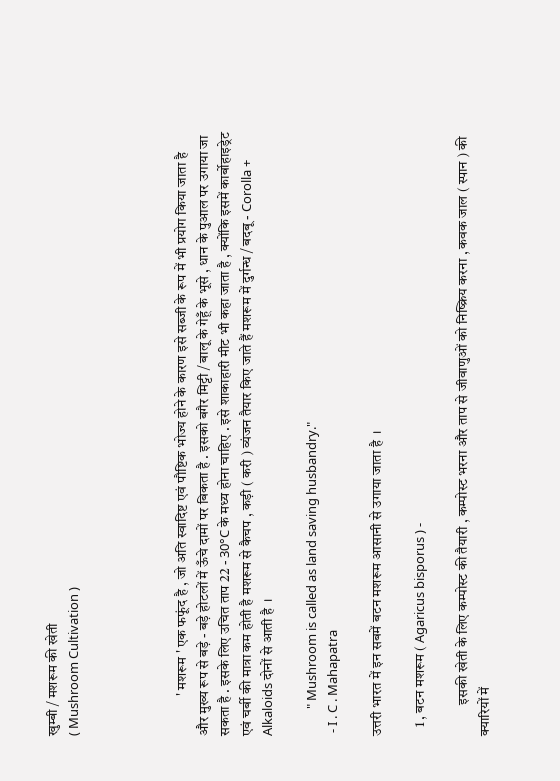खुम्बी / मशरूम की खेती
( Mushroom Cultivation )




              ' मशरूम ' एक फफूंद है , जो अति स्वादिष्ट एवं पौष्टिक भोज्य होने के कारण इसे सब्जी के रूप में भी प्रयोग किया जाता है और मुख्य रूप से बड़े - बड़े होटलों में ऊँचे दामों पर बिकता है . इसको बगैर मिट्टी / बालू के गेहूँ के भूसे , धान के पुआल पर उगाया जा सकता है . इसके लिए उचित ताप 22 - 30°C के मध्य होना चाहिए . इसे शाकाहारी मीट भी कहा जाता है , क्योंकि इसमें कार्बोहाइड्रेट एवं चर्बी की मात्रा कम होती है मशरूम से कैचप , कड़ी ( करी ) व्यंजन तैयार किए जाते हैं मशरूम में दुर्गन्ध / बदबू - Corolla + Alkaloids दोनों से आती है  ।

         " Mushroom is called as land saving husbandry."
 - I . C . Mahapatra

उत्तरी भारत में इन सबमें बटन मशरूम आसानी से उगाया जाता है  ।

   1 , बटन मशरूम ( Agaricus bisporus ) -

           इसकी खेती के लिए कम्पोस्ट की तैयारी , कम्पोस्ट भरना और ताप से जीवाणुओं को निष्क्रिय करना , कवक जाल ( स्पान ) की क्यारियों में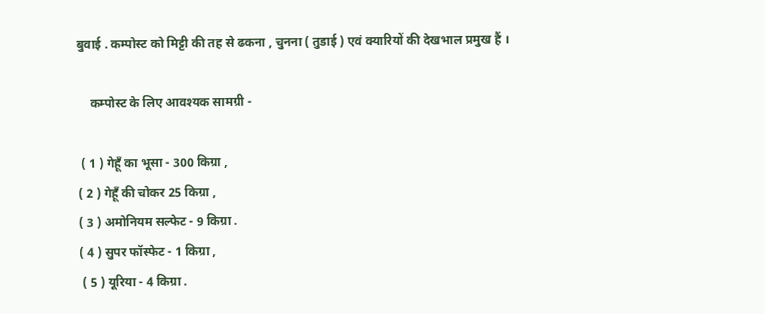बुवाई . कम्पोस्ट को मिट्टी की तह से ढकना , चुनना ( तुडाई ) एवं क्यारियों की देखभाल प्रमुख हैं ।

    कम्पोस्ट के लिए आवश्यक सामग्री -

 ( 1 ) गेहूँ का भूसा - 300 किग्रा ,
( 2 ) गेहूँ की चोकर 25 किग्रा ,
( 3 ) अमोनियम सल्फेट - 9 किग्रा .
( 4 ) सुपर फॉस्फेट - 1 किग्रा ,
 ( 5 ) यूरिया - 4 किग्रा .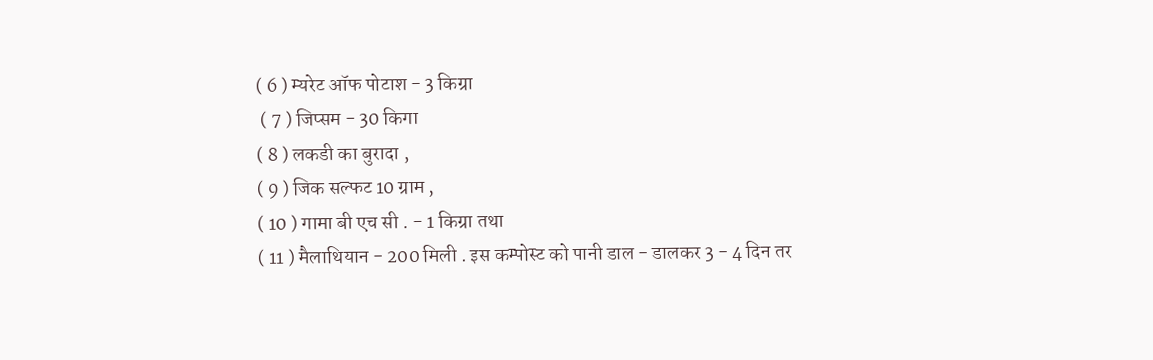( 6 ) म्यरेट ऑफ पोटाश - 3 किग्रा
 ( 7 ) जिप्सम - 30 किगा
( 8 ) लकडी का बुरादा ,
( 9 ) जिक सल्फट 10 ग्राम ,
( 10 ) गामा बी एच सी . - 1 किग्रा तथा
( 11 ) मैलाथियान - 200 मिली . इस कम्पोस्ट को पानी डाल - डालकर 3 - 4 दिन तर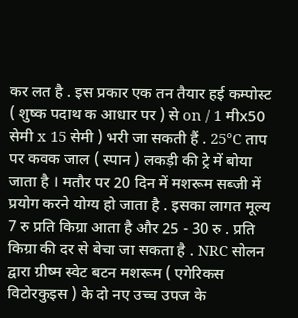कर लत है . इस प्रकार एक तन तैयार हई कम्पोस्ट ( शुष्क पदाथ क आधार पर ) से on / 1 मीx50 सेमी x 15 सेमी ) भरी जा सकती हैं . 25°C ताप पर कवक जाल ( स्पान ) लकड़ी की ट्रे में बोया जाता है । मतौर पर 20 दिन में मशरूम सब्जी में प्रयोग करने योग्य हो जाता है . इसका लागत मूल्य 7 रु प्रति किग्रा आता है और 25 - 30 रु . प्रति किग्रा की दर से बेचा जा सकता है . NRC सोलन द्वारा ग्रीष्म स्वेट बटन मशरूम ( एगेरिकस विटोरकुइस ) के दो नए उच्च उपज के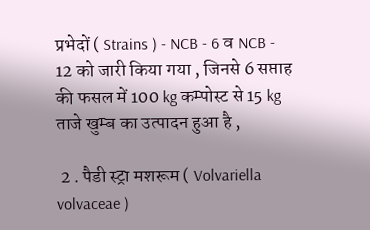प्रभेदों ( Strains ) - NCB - 6 व NCB - 12 को जारी किया गया , जिनसे 6 सप्ताह की फसल में 100 kg कम्पोस्ट से 15 kg ताजे खुम्ब का उत्पादन हुआ है ,

 2 . पैडी स्ट्रा मशरूम ( Volvariella volvaceae )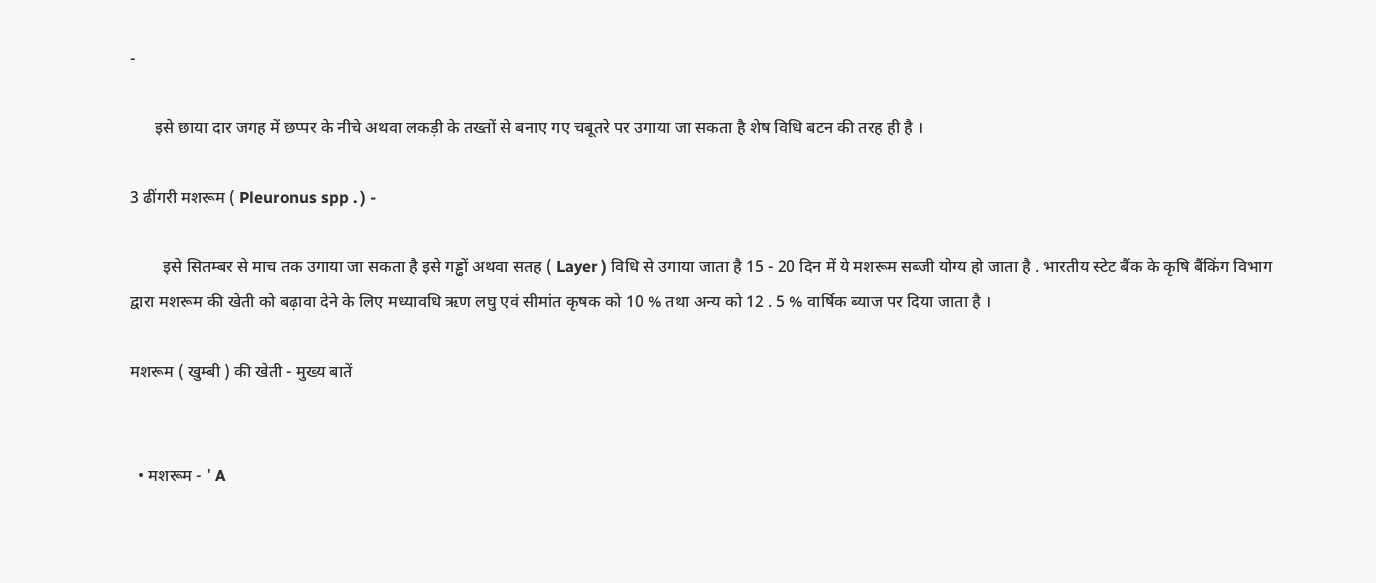-

      इसे छाया दार जगह में छप्पर के नीचे अथवा लकड़ी के तख्तों से बनाए गए चबूतरे पर उगाया जा सकता है शेष विधि बटन की तरह ही है ।

3 ढींगरी मशरूम ( Pleuronus spp . ) -

        इसे सितम्बर से माच तक उगाया जा सकता है इसे गड्ढों अथवा सतह ( Layer ) विधि से उगाया जाता है 15 - 20 दिन में ये मशरूम सब्जी योग्य हो जाता है . भारतीय स्टेट बैंक के कृषि बैंकिंग विभाग द्वारा मशरूम की खेती को बढ़ावा देने के लिए मध्यावधि ऋण लघु एवं सीमांत कृषक को 10 % तथा अन्य को 12 . 5 % वार्षिक ब्याज पर दिया जाता है ।

मशरूम ( खुम्बी ) की खेती - मुख्य बातें


  • मशरूम - ' A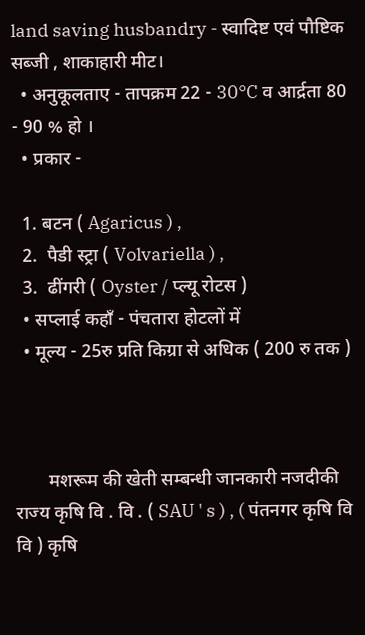land saving husbandry - स्वादिष्ट एवं पौष्टिक सब्जी , शाकाहारी मीट।
  • अनुकूलताए - तापक्रम 22 - 30°C व आर्द्रता 80 - 90 % हो ।
  • प्रकार -

  1. बटन ( Agaricus ) ,
  2.  पैडी स्ट्रा ( Volvariella ) ,
  3.  ढींगरी ( Oyster / प्ल्यू रोटस )
  • सप्लाई कहाँ - पंचतारा होटलों में
  • मूल्य - 25रु प्रति किग्रा से अधिक ( 200 रु तक )



       मशरूम की खेती सम्बन्धी जानकारी नजदीकी राज्य कृषि वि . वि . ( SAU ' s ) , ( पंतनगर कृषि वि वि ) कृषि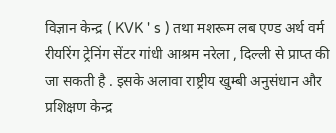विज्ञान केन्द्र ( KVK ' s ) तथा मशरूम लब एण्ड अर्थ वर्म रीयरिंग ट्रेनिंग सेंटर गांधी आश्रम नरेला , दिल्ली से प्राप्त की जा सकती है . इसके अलावा राष्ट्रीय खुम्बी अनुसंधान और प्रशिक्षण केन्द्र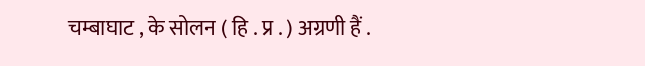चम्बाघाट , के सोलन ( हि . प्र . ) अग्रणी हैं .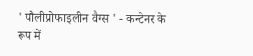' पौलीप्रोफाइलीन वैग्स ' - कन्टेनर के रूप में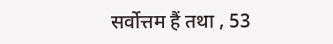सर्वोत्तम हैं तथा , 53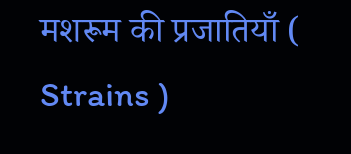मशरूम की प्रजातियाँ ( Strains )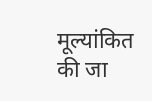मूल्यांकित की जा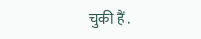चुकी हैं .